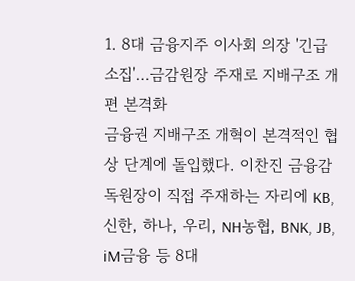1. 8대 금융지주 이사회 의장 '긴급 소집'…금감원장 주재로 지배구조 개편 본격화
금융권 지배구조 개혁이 본격적인 협상 단계에 돌입했다. 이찬진 금융감독원장이 직접 주재하는 자리에 KB, 신한, 하나, 우리, NH농협, BNK, JB, iM금융 등 8대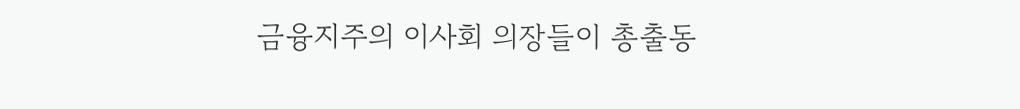금융지주의 이사회 의장들이 총출동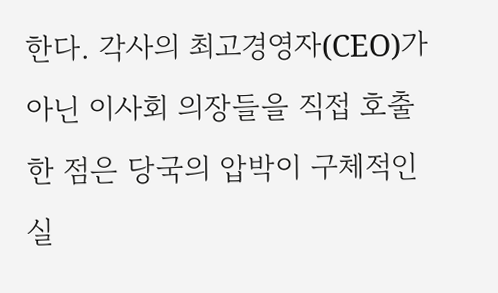한다. 각사의 최고경영자(CEO)가 아닌 이사회 의장들을 직접 호출한 점은 당국의 압박이 구체적인 실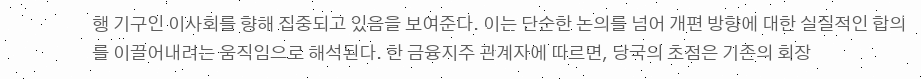행 기구인 이사회를 향해 집중되고 있음을 보여준다. 이는 단순한 논의를 넘어 개편 방향에 대한 실질적인 합의를 이끌어내려는 움직임으로 해석된다. 한 금융지주 관계자에 따르면, 당국의 초점은 기존의 회장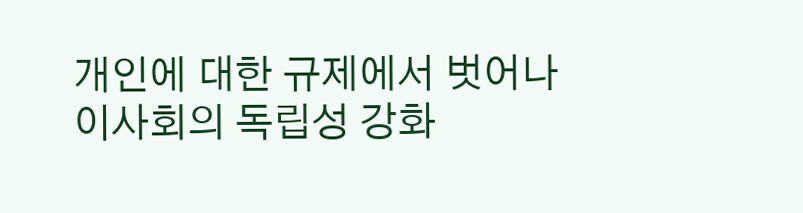개인에 대한 규제에서 벗어나 이사회의 독립성 강화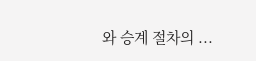와 승계 절차의 ...